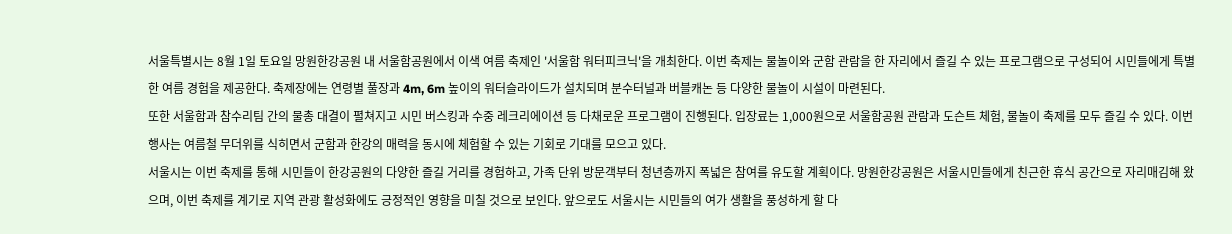서울특별시는 8월 1일 토요일 망원한강공원 내 서울함공원에서 이색 여름 축제인 '서울함 워터피크닉'을 개최한다. 이번 축제는 물놀이와 군함 관람을 한 자리에서 즐길 수 있는 프로그램으로 구성되어 시민들에게 특별한 여름 경험을 제공한다. 축제장에는 연령별 풀장과 4m, 6m 높이의 워터슬라이드가 설치되며 분수터널과 버블캐논 등 다양한 물놀이 시설이 마련된다.
또한 서울함과 참수리팀 간의 물총 대결이 펼쳐지고 시민 버스킹과 수중 레크리에이션 등 다채로운 프로그램이 진행된다. 입장료는 1,000원으로 서울함공원 관람과 도슨트 체험, 물놀이 축제를 모두 즐길 수 있다. 이번 행사는 여름철 무더위를 식히면서 군함과 한강의 매력을 동시에 체험할 수 있는 기회로 기대를 모으고 있다.
서울시는 이번 축제를 통해 시민들이 한강공원의 다양한 즐길 거리를 경험하고, 가족 단위 방문객부터 청년층까지 폭넓은 참여를 유도할 계획이다. 망원한강공원은 서울시민들에게 친근한 휴식 공간으로 자리매김해 왔으며, 이번 축제를 계기로 지역 관광 활성화에도 긍정적인 영향을 미칠 것으로 보인다. 앞으로도 서울시는 시민들의 여가 생활을 풍성하게 할 다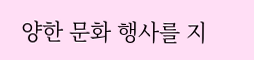양한 문화 행사를 지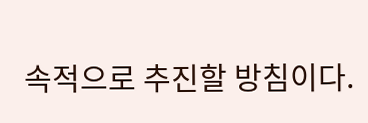속적으로 추진할 방침이다.